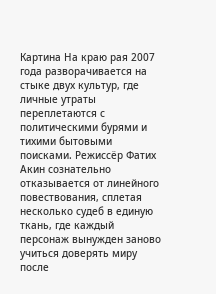Картина На краю рая 2007 года разворачивается на стыке двух культур, где личные утраты переплетаются с политическими бурями и тихими бытовыми поисками. Режиссёр Фатих Акин сознательно отказывается от линейного повествования, сплетая несколько судеб в единую ткань, где каждый персонаж вынужден заново учиться доверять миру после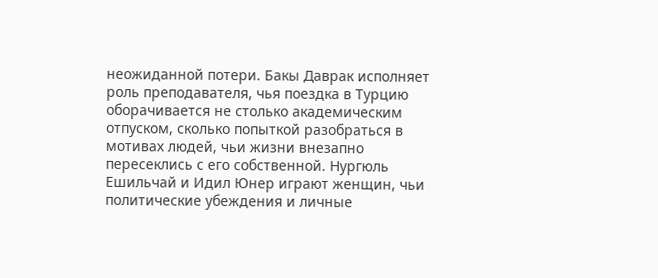неожиданной потери. Бакы Даврак исполняет роль преподавателя, чья поездка в Турцию оборачивается не столько академическим отпуском, сколько попыткой разобраться в мотивах людей, чьи жизни внезапно пересеклись с его собственной. Нургюль Ешильчай и Идил Юнер играют женщин, чьи политические убеждения и личные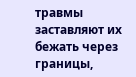травмы заставляют их бежать через границы,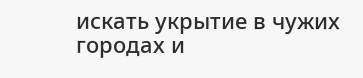искать укрытие в чужих городах и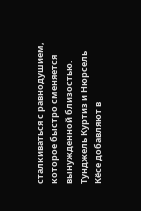сталкиваться с равнодушием, которое быстро сменяется вынужденной близостью. Тунджель Куртиз и Нюрсель Кёсе добавляют в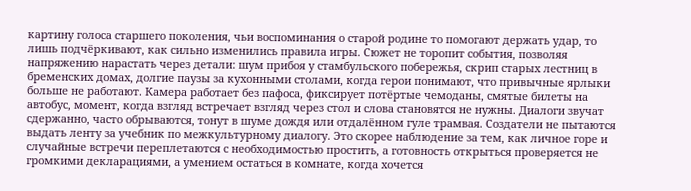картину голоса старшего поколения, чьи воспоминания о старой родине то помогают держать удар, то лишь подчёркивают, как сильно изменились правила игры. Сюжет не торопит события, позволяя напряжению нарастать через детали: шум прибоя у стамбульского побережья, скрип старых лестниц в бременских домах, долгие паузы за кухонными столами, когда герои понимают, что привычные ярлыки больше не работают. Камера работает без пафоса, фиксирует потёртые чемоданы, смятые билеты на автобус, момент, когда взгляд встречает взгляд через стол и слова становятся не нужны. Диалоги звучат сдержанно, часто обрываются, тонут в шуме дождя или отдалённом гуле трамвая. Создатели не пытаются выдать ленту за учебник по межкультурному диалогу. Это скорее наблюдение за тем, как личное горе и случайные встречи переплетаются с необходимостью простить, а готовность открыться проверяется не громкими декларациями, а умением остаться в комнате, когда хочется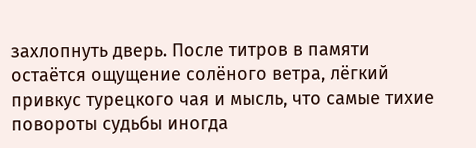захлопнуть дверь. После титров в памяти остаётся ощущение солёного ветра, лёгкий привкус турецкого чая и мысль, что самые тихие повороты судьбы иногда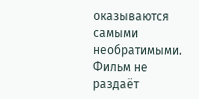оказываются самыми необратимыми. Фильм не раздаёт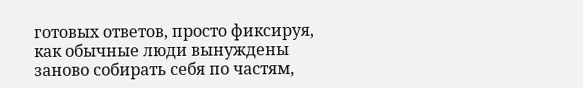готовых ответов, просто фиксируя, как обычные люди вынуждены заново собирать себя по частям,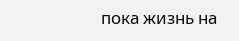пока жизнь на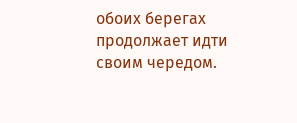обоих берегах продолжает идти своим чередом.